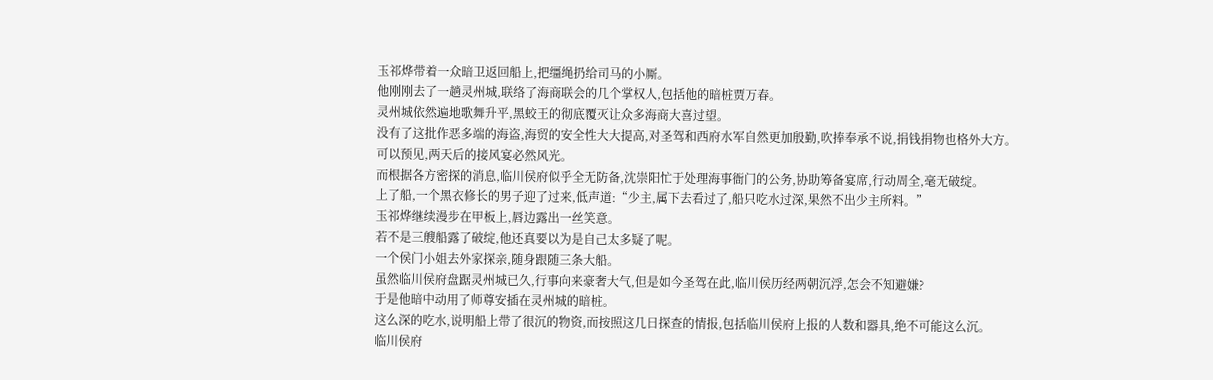玉祁烨带着一众暗卫返回船上,把缰绳扔给司马的小厮。
他刚刚去了一趟灵州城,联络了海商联会的几个掌权人,包括他的暗桩贾万春。
灵州城依然遍地歌舞升平,黑蛟王的彻底覆灭让众多海商大喜过望。
没有了这批作恶多端的海盗,海贸的安全性大大提高,对圣驾和西府水军自然更加殷勤,吹捧奉承不说,捐钱捐物也格外大方。
可以预见,两天后的接风宴必然风光。
而根据各方密探的消息,临川侯府似乎全无防备,沈崇阳忙于处理海事衙门的公务,协助筹备宴席,行动周全,毫无破绽。
上了船,一个黑衣修长的男子迎了过来,低声道:“少主,属下去看过了,船只吃水过深,果然不出少主所料。”
玉祁烨继续漫步在甲板上,唇边露出一丝笑意。
若不是三艘船露了破绽,他还真要以为是自己太多疑了呢。
一个侯门小姐去外家探亲,随身跟随三条大船。
虽然临川侯府盘踞灵州城已久,行事向来豪奢大气,但是如今圣驾在此,临川侯历经两朝沉浮,怎会不知避嫌?
于是他暗中动用了师尊安插在灵州城的暗桩。
这么深的吃水,说明船上带了很沉的物资,而按照这几日探查的情报,包括临川侯府上报的人数和器具,绝不可能这么沉。
临川侯府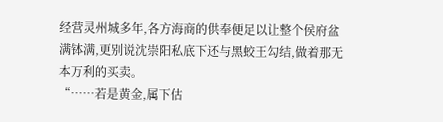经营灵州城多年,各方海商的供奉便足以让整个侯府盆满钵满,更别说沈崇阳私底下还与黑蛟王勾结,做着那无本万利的买卖。
“……若是黄金,属下估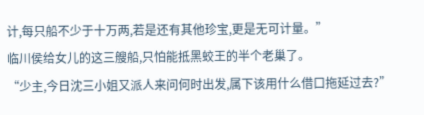计,每只船不少于十万两,若是还有其他珍宝,更是无可计量。”
临川侯给女儿的这三艘船,只怕能抵黑蛟王的半个老巢了。
“少主,今日沈三小姐又派人来问何时出发,属下该用什么借口拖延过去?”